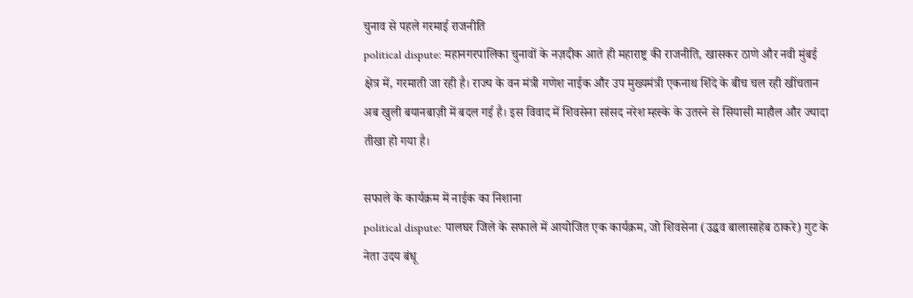चुनाव से पहले गरमाई राजनीति
political dispute: महानगरपालिका चुनावों के नज़दीक आते ही महाराष्ट्र की राजनीति, खासकर ठाणे और नवी मुंबई क्षेत्र में, गरमाती जा रही है। राज्य के वन मंत्री गणेश नाईक और उप मुख्यमंत्री एकनाथ शिंदे के बीच चल रही खींचतान अब खुली बयानबाज़ी में बदल गई है। इस विवाद में शिवसेना सांसद नरेश म्हस्के के उतरने से सियासी माहौल और ज्यादा तीखा हो गया है।

सफाले के कार्यक्रम में नाईक का निशाना
political dispute: पालघर जिले के सफाले में आयोजित एक कार्यक्रम, जो शिवसेना (उद्धव बालासाहेब ठाकरे) गुट के नेता उदय बंधू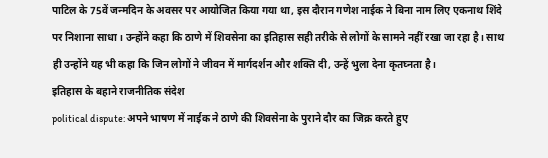पाटिल के 75वें जन्मदिन के अवसर पर आयोजित किया गया था, इस दौरान गणेश नाईक ने बिना नाम लिए एकनाथ शिंदे पर निशाना साधा। उन्होंने कहा कि ठाणे में शिवसेना का इतिहास सही तरीके से लोगों के सामने नहीं रखा जा रहा है। साथ ही उन्होंने यह भी कहा कि जिन लोगों ने जीवन में मार्गदर्शन और शक्ति दी, उन्हें भुला देना कृतघ्नता है।
इतिहास के बहाने राजनीतिक संदेश
political dispute: अपने भाषण में नाईक ने ठाणे की शिवसेना के पुराने दौर का जिक्र करते हुए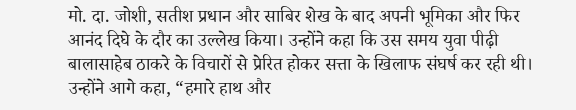मो. दा. जोशी, सतीश प्रधान और साबिर शेख के बाद अपनी भूमिका और फिर आनंद दिघे के दौर का उल्लेख किया। उन्होंने कहा कि उस समय युवा पीढ़ी बालासाहेब ठाकरे के विचारों से प्रेरित होकर सत्ता के खिलाफ संघर्ष कर रही थी। उन्होंने आगे कहा, “हमारे हाथ और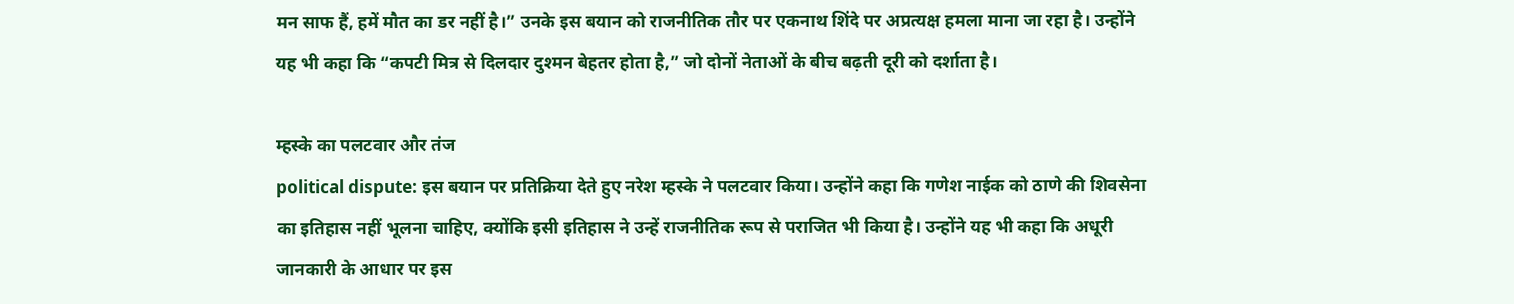मन साफ हैं, हमें मौत का डर नहीं है।” उनके इस बयान को राजनीतिक तौर पर एकनाथ शिंदे पर अप्रत्यक्ष हमला माना जा रहा है। उन्होंने यह भी कहा कि “कपटी मित्र से दिलदार दुश्मन बेहतर होता है,” जो दोनों नेताओं के बीच बढ़ती दूरी को दर्शाता है।

म्हस्के का पलटवार और तंज
political dispute: इस बयान पर प्रतिक्रिया देते हुए नरेश म्हस्के ने पलटवार किया। उन्होंने कहा कि गणेश नाईक को ठाणे की शिवसेना का इतिहास नहीं भूलना चाहिए, क्योंकि इसी इतिहास ने उन्हें राजनीतिक रूप से पराजित भी किया है। उन्होंने यह भी कहा कि अधूरी जानकारी के आधार पर इस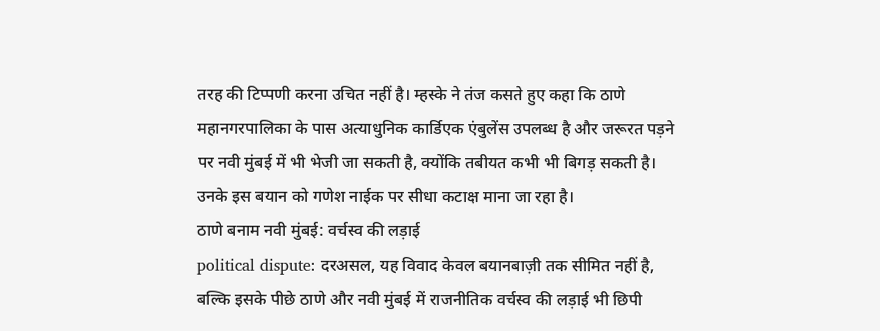तरह की टिप्पणी करना उचित नहीं है। म्हस्के ने तंज कसते हुए कहा कि ठाणे महानगरपालिका के पास अत्याधुनिक कार्डिएक एंबुलेंस उपलब्ध है और जरूरत पड़ने पर नवी मुंबई में भी भेजी जा सकती है, क्योंकि तबीयत कभी भी बिगड़ सकती है। उनके इस बयान को गणेश नाईक पर सीधा कटाक्ष माना जा रहा है।
ठाणे बनाम नवी मुंबई: वर्चस्व की लड़ाई
political dispute: दरअसल, यह विवाद केवल बयानबाज़ी तक सीमित नहीं है, बल्कि इसके पीछे ठाणे और नवी मुंबई में राजनीतिक वर्चस्व की लड़ाई भी छिपी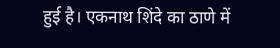हुई है। एकनाथ शिंदे का ठाणे में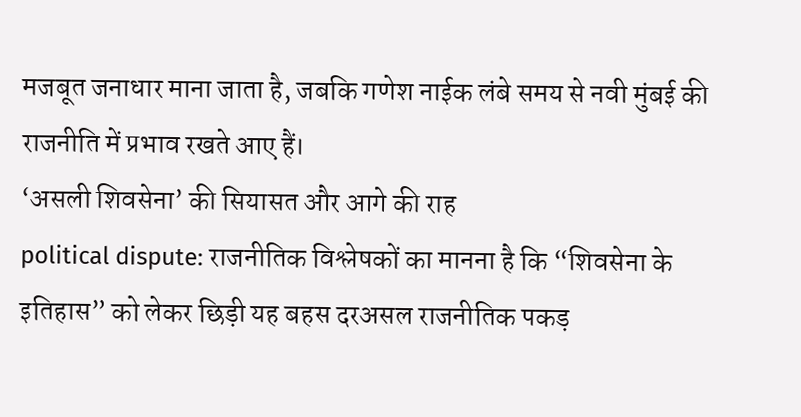मजबूत जनाधार माना जाता है, जबकि गणेश नाईक लंबे समय से नवी मुंबई की राजनीति में प्रभाव रखते आए हैं।
‘असली शिवसेना’ की सियासत और आगे की राह
political dispute: राजनीतिक विश्लेषकों का मानना है कि “शिवसेना के इतिहास” को लेकर छिड़ी यह बहस दरअसल राजनीतिक पकड़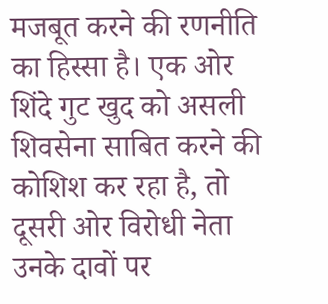मजबूत करने की रणनीति का हिस्सा है। एक ओर शिंदे गुट खुद को असली शिवसेना साबित करने की कोशिश कर रहा है, तो दूसरी ओर विरोधी नेता उनके दावों पर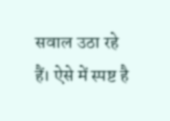सवाल उठा रहे हैं। ऐसे में स्पष्ट है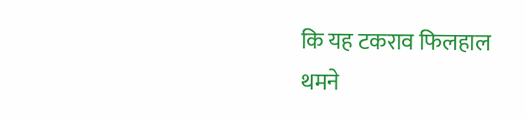कि यह टकराव फिलहाल थमने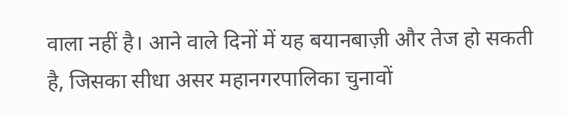वाला नहीं है। आने वाले दिनों में यह बयानबाज़ी और तेज हो सकती है, जिसका सीधा असर महानगरपालिका चुनावों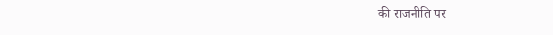की राजनीति पर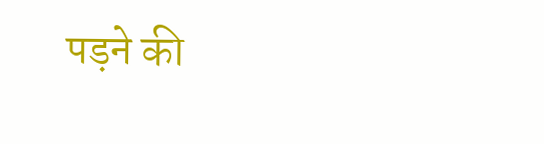पड़ने की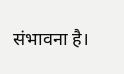संभावना है।